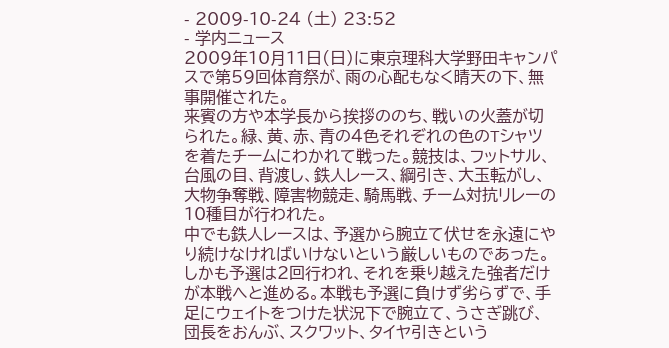- 2009-10-24 (土) 23:52
- 学内ニュース
2009年10月11日(日)に東京理科大学野田キャンパスで第59回体育祭が、雨の心配もなく晴天の下、無事開催された。
来賓の方や本学長から挨拶ののち、戦いの火蓋が切られた。緑、黄、赤、青の4色それぞれの色のTシャツを着たチームにわかれて戦った。競技は、フットサル、台風の目、背渡し、鉄人レース、綱引き、大玉転がし、大物争奪戦、障害物競走、騎馬戦、チーム対抗リレーの10種目が行われた。
中でも鉄人レースは、予選から腕立て伏せを永遠にやり続けなければいけないという厳しいものであった。しかも予選は2回行われ、それを乗り越えた強者だけが本戦へと進める。本戦も予選に負けず劣らずで、手足にウェイトをつけた状況下で腕立て、うさぎ跳び、団長をおんぶ、スクワット、タイヤ引きという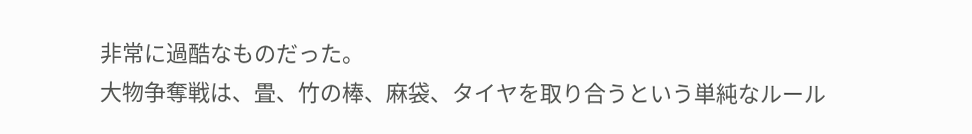非常に過酷なものだった。
大物争奪戦は、畳、竹の棒、麻袋、タイヤを取り合うという単純なルール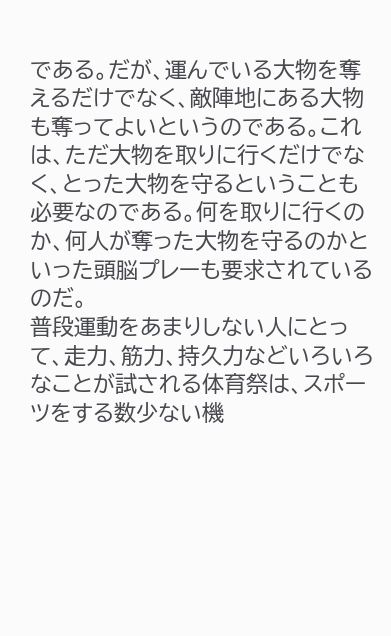である。だが、運んでいる大物を奪えるだけでなく、敵陣地にある大物も奪ってよいというのである。これは、ただ大物を取りに行くだけでなく、とった大物を守るということも必要なのである。何を取りに行くのか、何人が奪った大物を守るのかといった頭脳プレーも要求されているのだ。
普段運動をあまりしない人にとって、走力、筋力、持久力などいろいろなことが試される体育祭は、スポーツをする数少ない機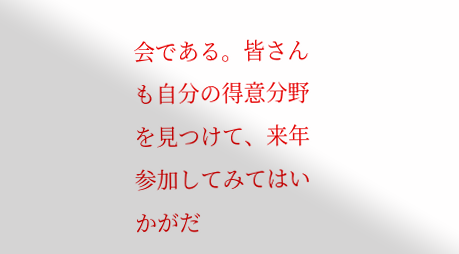会である。皆さんも自分の得意分野を見つけて、来年参加してみてはいかがだ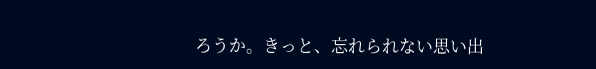ろうか。きっと、忘れられない思い出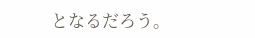となるだろう。